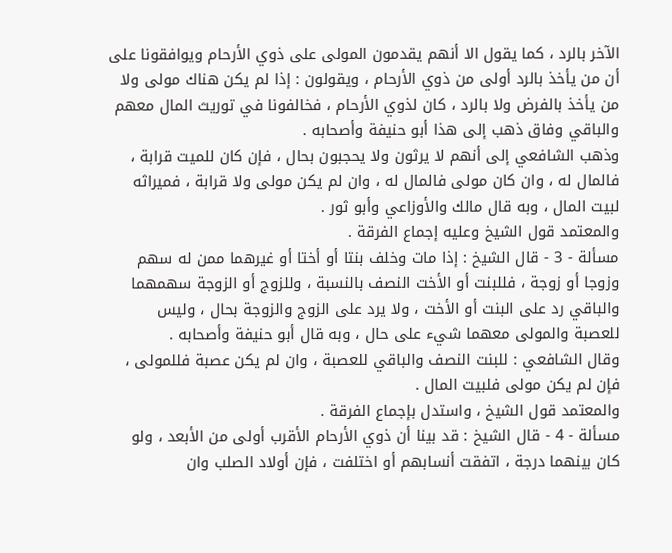الآخر بالرد ، كما يقول الا أنهم يقدمون المولى على ذوي الأرحام ويوافقونا على أن من يأخذ بالرد أولى من ذوي الأرحام ، ويقولون : إذا لم يكن هناك مولى ولا من يأخذ بالفرض ولا بالرد ، كان لذوي الأرحام ، فخالفونا في توريث المال معهم والباقي وفاق ذهب إلى هذا أبو حنيفة وأصحابه .
وذهب الشافعي إلى أنهم لا يرثون ولا يحجبون بحال ، فإن كان للميت قرابة ، فالمال له ، وان كان مولى فالمال له ، وان لم يكن مولى ولا قرابة ، فميراثه لبيت المال ، وبه قال مالك والأوزاعي وأبو ثور .
والمعتمد قول الشيخ وعليه إجماع الفرقة .
مسألة - 3 - قال الشيخ : إذا مات وخلف بنتا أو أختا أو غيرهما ممن له سهم وزوجا أو زوجة ، فللبنت أو الأخت النصف بالنسبة ، وللزوج أو الزوجة سهمهما والباقي رد على البنت أو الأخت ، ولا يرد على الزوج والزوجة بحال ، وليس للعصبة والمولى معهما شيء على حال ، وبه قال أبو حنيفة وأصحابه .
وقال الشافعي : للبنت النصف والباقي للعصبة ، وان لم يكن عصبة فللمولى ، فإن لم يكن مولى فلبيت المال .
والمعتمد قول الشيخ ، واستدل بإجماع الفرقة .
مسألة - 4 - قال الشيخ : قد بينا أن ذوي الأرحام الأقرب أولى من الأبعد ، ولو كان بينهما درجة ، اتفقت أنسابهم أو اختلفت ، فإن أولاد الصلب وان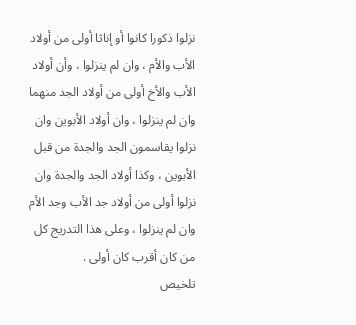نزلوا ذكورا كانوا أو إناثا أولى من أولاد الأب والأم ، وان لم ينزلوا ، وأن أولاد الأب والأخ أولى من أولاد الجد منهما وان لم ينزلوا ، وان أولاد الأبوين وان نزلوا يقاسمون الجد والجدة من قبل الأبوين ، وكذا أولاد الجد والجدة وان نزلوا أولى من أولاد جد الأب وجد الأم وان لم ينزلوا ، وعلى هذا التدريج كل من كان أقرب كان أولى .
تلخيص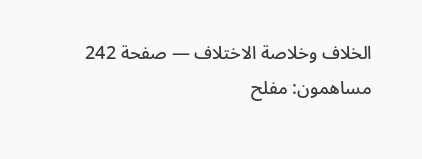الخلاف وخلاصة الاختلاف — صفحة 242
مساهمون: مفلح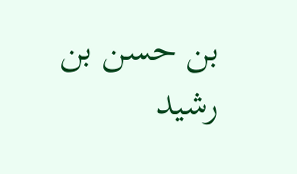بن حسن بن رشيد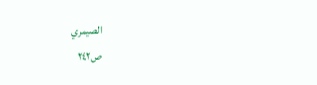الصيمري
ص٢٤٢